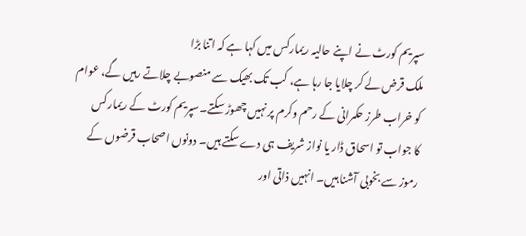سپریم کورٹ نے اپنے حالیہ ریمارکس میں کہا ہے کہ اتنا بڑا
ملک قرض لے کر چلایا جا رہا ہے، کب تک بھیک سے منصوبے چلاتے رہیں گے، عوام
کو خراب طرز حکمرانی کے رحم وکرم پر نہیں چھوڑ سکتے۔سپریم کورٹ کے ریمارکس
کا جواب تو اسحاق ڈار یا نواز شریف ہی دے سکتے ہیں۔ دونوں اصحاب قرضوں کے
رموز سے بخوبی آشنا ہیں۔ انہیں ذاتی اور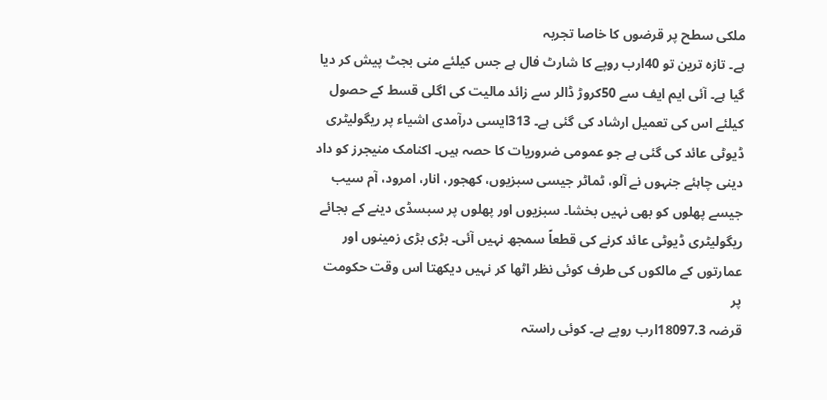ملکی سطح پر قرضوں کا خاصا تجربہ
ہے۔ تازہ ترین تو 40ارب روپے کا شارٹ فال ہے جس کیلئے منی بجٹ پیش کر دیا
گیا ہے۔ آئی ایم ایف سے 50کروڑ ڈالر سے زائد مالیت کی اگلی قسط کے حصول
کیلئے اس کی تعمیل ارشاد کی گئی ہے۔ 313ایسی درآمدی اشیاء پر ریگولیٹری
ڈیوٹی عائد کی گئی ہے جو عمومی ضروریات کا حصہ ہیں۔ اکنامک منیجرز کو داد
دینی چاہئے جنہوں نے آلو، ٹماٹر جیسی سبزیوں، کھجور، انار، امرود، آم سیب
جیسے پھلوں کو بھی نہیں بخشا۔ سبزیوں اور پھلوں پر سبسڈی دینے کے بجائے
ریگولیٹری ڈیوٹی عائد کرنے کی قطعاً سمجھ نہیں آئی۔ بڑی بڑی زمینوں اور
عمارتوں کے مالکوں کی طرف کوئی نظر اٹھا کر نہیں دیکھتا اس وقت حکومت پر
قرضہ 18097.3ارب روپے ہے۔ کوئی راستہ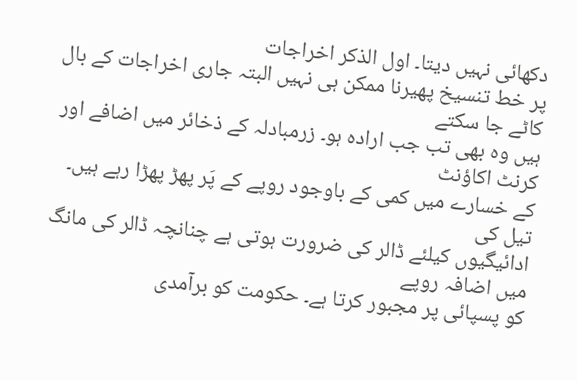دکھائی نہیں دیتا۔ اول الذکر اخراجات
پر خط تنسیخ پھیرنا ممکن ہی نہیں البتہ جاری اخراجات کے بال کاٹے جا سکتے
ہیں وہ بھی تب جب ارادہ ہو۔ زرمبادلہ کے ذخائر میں اضافے اور کرنٹ اکاؤنٹ
کے خسارے میں کمی کے باوجود روپے کے پَر پھڑ پھڑا رہے ہیں۔ تیل کی
ادائیگیوں کیلئے ڈالر کی ضرورت ہوتی ہے چنانچہ ڈالر کی مانگ میں اضافہ روپے
کو پسپائی پر مجبور کرتا ہے۔ حکومت کو برآمدی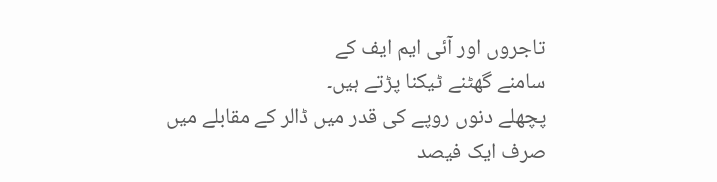تاجروں اور آئی ایم ایف کے
سامنے گھٹنے ٹیکنا پڑتے ہیں۔
پچھلے دنوں روپے کی قدر میں ڈالر کے مقابلے میں صرف ایک فیصد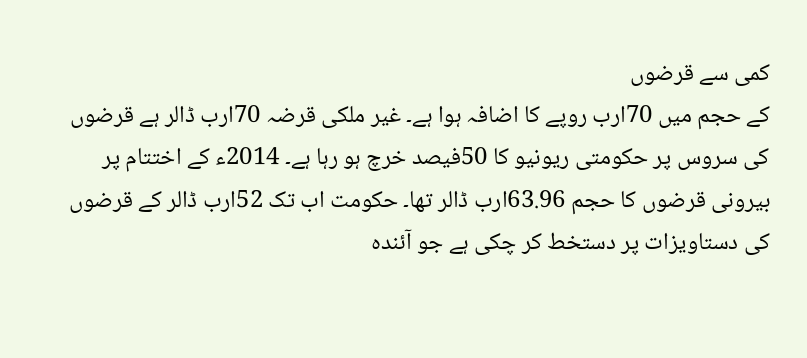کمی سے قرضوں
کے حجم میں 70ارب روپے کا اضافہ ہوا ہے۔ غیر ملکی قرضہ 70ارب ڈالر ہے قرضوں
کی سروس پر حکومتی ریونیو کا 50فیصد خرچ ہو رہا ہے۔ 2014ء کے اختتام پر
بیرونی قرضوں کا حجم 63.96ارب ڈالر تھا۔ حکومت اب تک 52ارب ڈالر کے قرضوں
کی دستاویزات پر دستخط کر چکی ہے جو آئندہ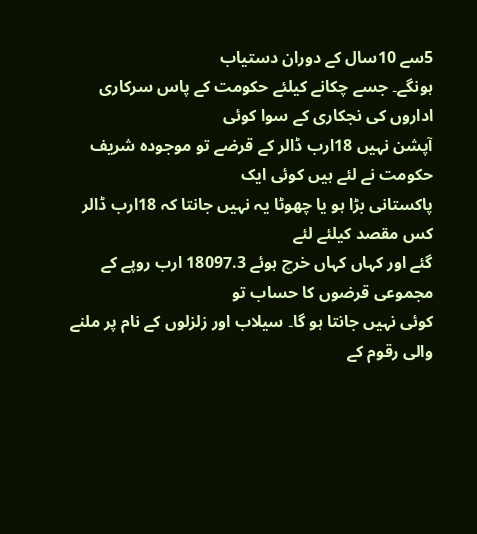5سے 10سال کے دوران دستیاب
ہونگے۔ جسے چکانے کیلئے حکومت کے پاس سرکاری اداروں کی نجکاری کے سوا کوئی
آپشن نہیں 18ارب ڈالر کے قرضے تو موجودہ شریف حکومت نے لئے ہیں کوئی ایک
پاکستانی بڑا ہو یا چھوٹا یہ نہیں جانتا کہ 18ارب ڈالر کس مقصد کیلئے لئے
گئے اور کہاں کہاں خرچ ہوئے 18097.3 ارب روپے کے مجموعی قرضوں کا حساب تو
کوئی نہیں جانتا ہو گا۔ سیلاب اور زلزلوں کے نام پر ملنے والی رقوم کے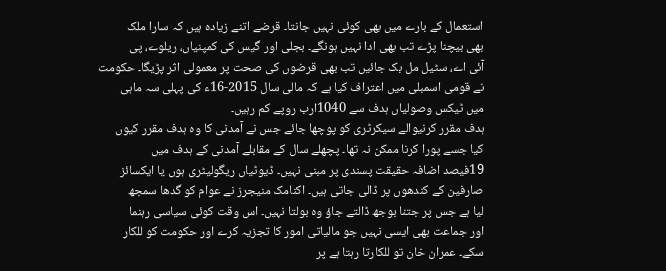استعمال کے بارے میں بھی کوئی نہیں جانتا۔ قرضے اتنے زیادہ ہیں کہ سارا ملک
بھی بیچنا پڑے تب بھی ادا نہیں ہونگے۔ بجلی اور گیس کی کمپنیاں، ریلوے، پی
آئی اے، سٹیل مل بک جائیں تب بھی قرضوں کی صحت پر معمولی اثر پڑیگا۔ حکومت
نے قومی اسمبلی میں اعتراف کیا ہے کہ مالی سال 2015-16ء کی پہلی سہ ماہی
میں ٹیکس وصولیاں ہدف سے 1040ارب روپے کم رہیں۔
ہدف مقرر کرنیوالے سیکرٹری کو پوچھا جائے جس نے آمدنی کا وہ ہدف مقرر کیوں
کیا جسے پورا کرنا ممکن نہ تھا۔ پچھلے سال کے مقابلے آمدنی کے ہدف میں
19فیصد اضافہ حقیقت پسندی پر مبنی نہیں۔ ڈیوٹیاں ریگولیٹری ہوں یا ایکسائز
صارفین کے کندھوں پر ڈالی جاتی ہیں۔ اکنامک منیجرز نے عوام کو گدھا سمجھ
لیا ہے جس پر جتنا بوجھ ڈالتے جاؤ وہ بولتا نہیں۔ اس وقت کوئی سیاسی رہنما
اور جماعت بھی ایسی نہیں جو مالیاتی امور کا تجزیہ کرے اور حکومت کو للکار
سکے۔ عمران خان تو للکارتا رہتا ہے پر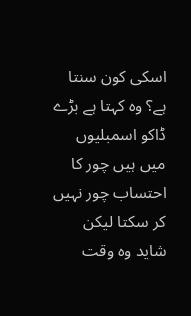اسکی کون سنتا ہے؟ وہ کہتا ہے بڑے
ڈاکو اسمبلیوں میں ہیں چور کا احتساب چور نہیں کر سکتا لیکن شاید وہ وقت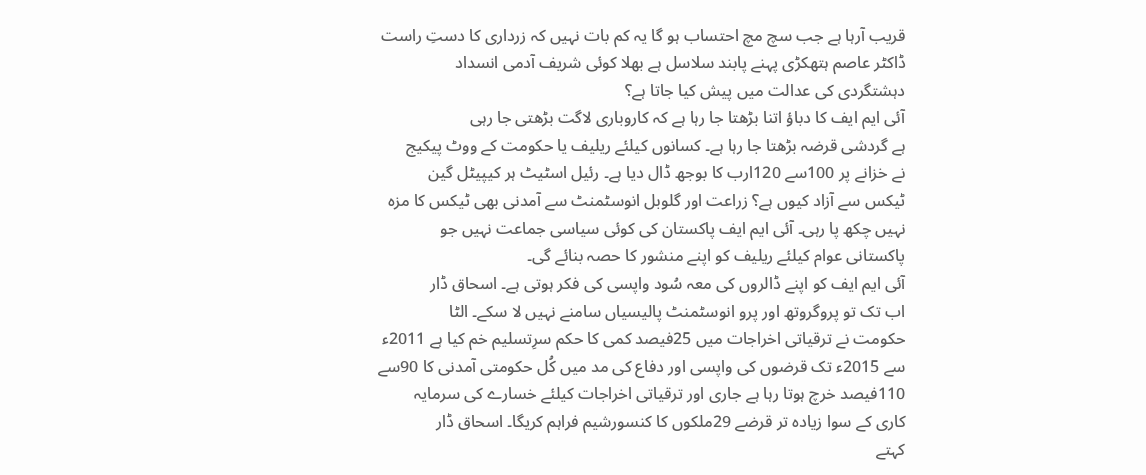قریب آرہا ہے جب سچ مچ احتساب ہو گا یہ کم بات نہیں کہ زرداری کا دستِ راست
ڈاکٹر عاصم ہتھکڑی پہنے پابند سلاسل ہے بھلا کوئی شریف آدمی انسداد
دہشتگردی کی عدالت میں پیش کیا جاتا ہے؟
آئی ایم ایف کا دباؤ اتنا بڑھتا جا رہا ہے کہ کاروباری لاگت بڑھتی جا رہی
ہے گردشی قرضہ بڑھتا جا رہا ہے۔ کسانوں کیلئے ریلیف یا حکومت کے ووٹ پیکیج
نے خزانے پر 100سے 120ارب کا بوجھ ڈال دیا ہے۔ رئیل اسٹیٹ ہر کیپیٹل گین
ٹیکس سے آزاد کیوں ہے؟ زراعت اور گلوبل انوسٹمنٹ سے آمدنی بھی ٹیکس کا مزہ
نہیں چکھ پا رہی۔ آئی ایم ایف پاکستان کی کوئی سیاسی جماعت نہیں جو
پاکستانی عوام کیلئے ریلیف کو اپنے منشور کا حصہ بنائے گی۔
آئی ایم ایف کو اپنے ڈالروں کی معہ سُود واپسی کی فکر ہوتی ہے۔ اسحاق ڈار
اب تک تو پروگروتھ اور پرو انوسٹمنٹ پالیسیاں سامنے نہیں لا سکے۔ الٹا
حکومت نے ترقیاتی اخراجات میں 25فیصد کمی کا حکم سرِتسلیم خم کیا ہے 2011ء
سے 2015ء تک قرضوں کی واپسی اور دفاع کی مد میں کُل حکومتی آمدنی کا 90سے
110فیصد خرچ ہوتا رہا ہے جاری اور ترقیاتی اخراجات کیلئے خسارے کی سرمایہ
کاری کے سوا زیادہ تر قرضے 29ملکوں کا کنسورشیم فراہم کریگا۔ اسحاق ڈار
کہتے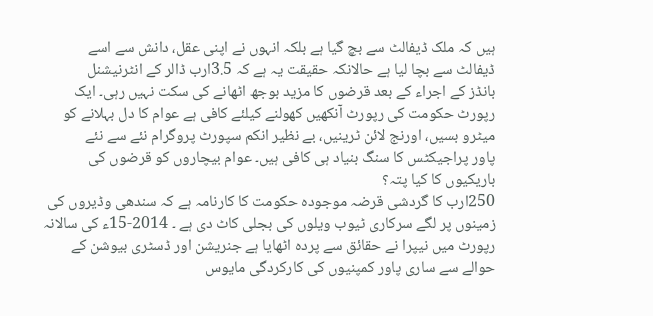ہیں کہ ملک ڈیفالٹ سے بچ گیا ہے بلکہ انہوں نے اپنی عقل، دانش سے اسے
ڈیفالٹ سے بچا لیا ہے حالانکہ حقیقت یہ ہے کہ 3.5ارب ڈالر کے انٹرنیشنل
بانڈز کے اجراء کے بعد قرضوں کا مزید بوجھ اٹھانے کی سکت نہیں رہی۔ ایک
رپورٹ حکومت کی رپورٹ آنکھیں کھولنے کیلئے کافی ہے عوام کا دل بہلانے کو
میٹرو بسیں، اورنج لائن ٹرینیں، بے نظیر انکم سپورٹ پروگرام نئے سے نئے
پاور پراجیکٹس کا سنگ بنیاد ہی کافی ہیں۔ عوام بیچاروں کو قرضوں کی
باریکیوں کا کیا پتہ؟
250ارب کا گردشی قرضہ موجودہ حکومت کا کارنامہ ہے کہ سندھی وڈیروں کی
زمینوں پر لگے سرکاری ٹیوب ویلوں کی بجلی کاٹ دی ہے ۔ 2014-15ء کی سالانہ
رپورٹ میں نیپرا نے حقائق سے پردہ اٹھایا ہے جنریشن اور ڈسٹری بیوشن کے
حوالے سے ساری پاور کمپنیوں کی کارکردگی مایوس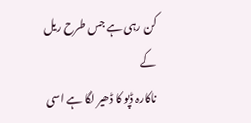کن رہی ہے جس طرح ریل کے
ناکارہ ڈپو کا ڈھیر لگا ہے اسی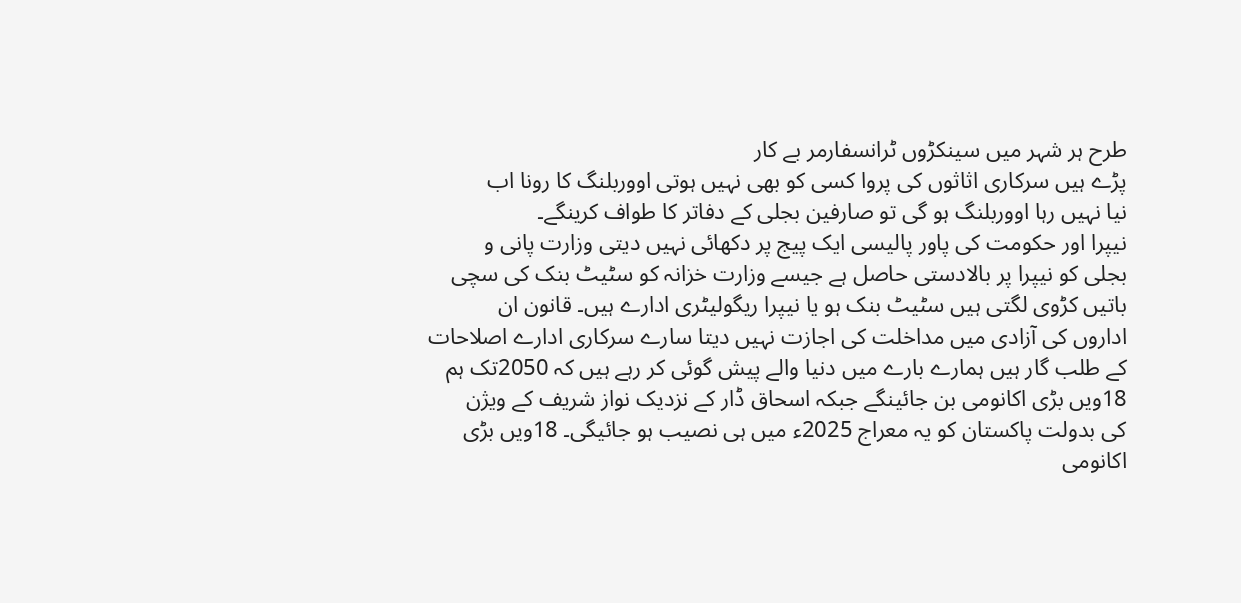طرح ہر شہر میں سینکڑوں ٹرانسفارمر بے کار
پڑے ہیں سرکاری اثاثوں کی پروا کسی کو بھی نہیں ہوتی اووربلنگ کا رونا اب
نیا نہیں رہا اووربلنگ ہو گی تو صارفین بجلی کے دفاتر کا طواف کرینگے۔
نیپرا اور حکومت کی پاور پالیسی ایک پیج پر دکھائی نہیں دیتی وزارت پانی و
بجلی کو نیپرا پر بالادستی حاصل ہے جیسے وزارت خزانہ کو سٹیٹ بنک کی سچی
باتیں کڑوی لگتی ہیں سٹیٹ بنک ہو یا نیپرا ریگولیٹری ادارے ہیں۔ قانون ان
اداروں کی آزادی میں مداخلت کی اجازت نہیں دیتا سارے سرکاری ادارے اصلاحات
کے طلب گار ہیں ہمارے بارے میں دنیا والے پیش گوئی کر رہے ہیں کہ 2050تک ہم
18ویں بڑی اکانومی بن جائینگے جبکہ اسحاق ڈار کے نزدیک نواز شریف کے ویژن
کی بدولت پاکستان کو یہ معراج 2025ء میں ہی نصیب ہو جائیگی۔ 18ویں بڑی
اکانومی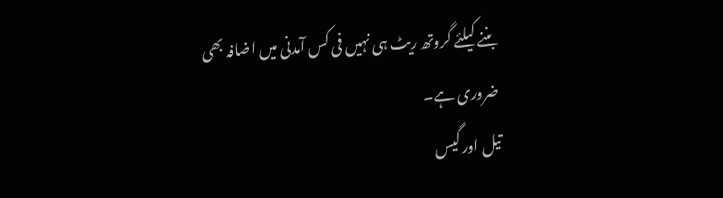بننے کیلئے گروتھ ریٹ ہی نہیں فی کس آمدنی میں اضافہ بھی ضروری ہے۔
تیل اور گیس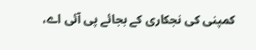کمپنی کی نجکاری کے بجائے پی آئی اے،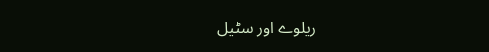ریلوے اور سٹیل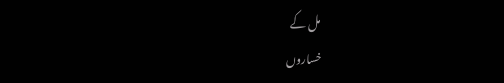مل کے
خساروں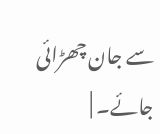سے جان چھڑائی جائے۔ |